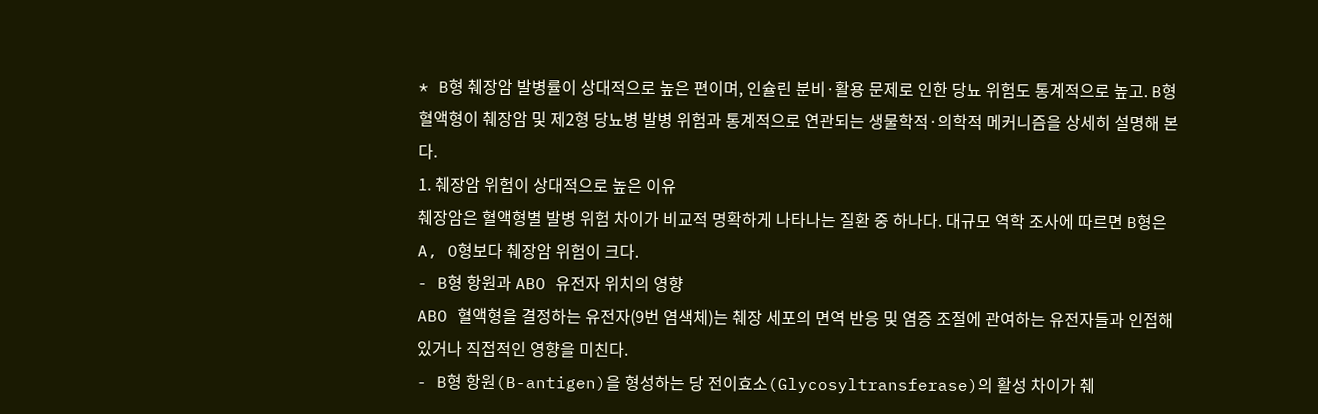* B형 췌장암 발병률이 상대적으로 높은 편이며, 인슐린 분비·활용 문제로 인한 당뇨 위험도 통계적으로 높고. B형 혈액형이 췌장암 및 제2형 당뇨병 발병 위험과 통계적으로 연관되는 생물학적·의학적 메커니즘을 상세히 설명해 본다.
1. 췌장암 위험이 상대적으로 높은 이유
췌장암은 혈액형별 발병 위험 차이가 비교적 명확하게 나타나는 질환 중 하나다. 대규모 역학 조사에 따르면 B형은 A, O형보다 췌장암 위험이 크다.
- B형 항원과 ABO 유전자 위치의 영향
ABO 혈액형을 결정하는 유전자(9번 염색체)는 췌장 세포의 면역 반응 및 염증 조절에 관여하는 유전자들과 인접해 있거나 직접적인 영향을 미친다.
- B형 항원(B-antigen)을 형성하는 당 전이효소(Glycosyltransferase)의 활성 차이가 췌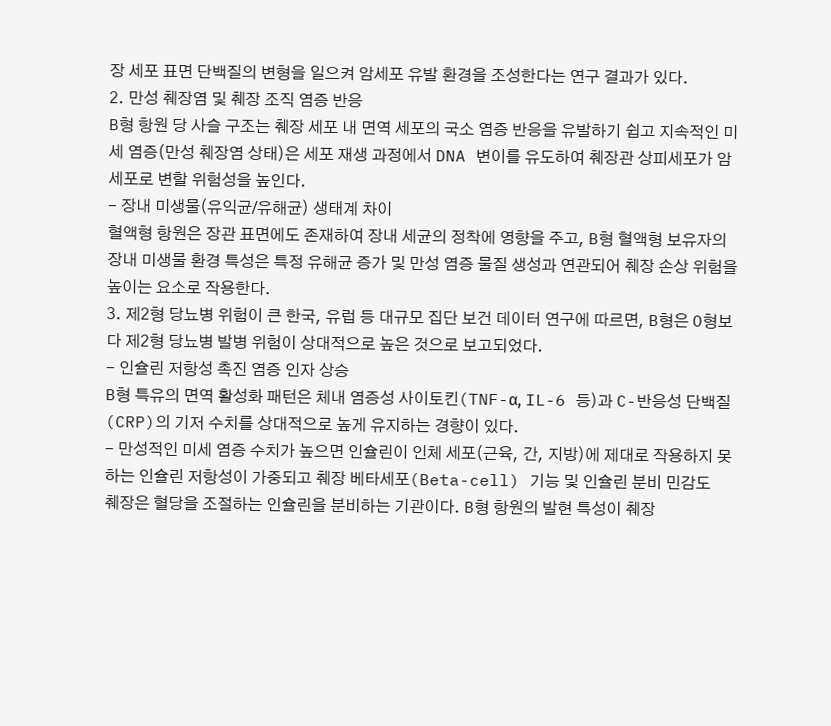장 세포 표면 단백질의 변형을 일으켜 암세포 유발 환경을 조성한다는 연구 결과가 있다.
2. 만성 췌장염 및 췌장 조직 염증 반응
B형 항원 당 사슬 구조는 췌장 세포 내 면역 세포의 국소 염증 반응을 유발하기 쉽고 지속적인 미세 염증(만성 췌장염 상태)은 세포 재생 과정에서 DNA 변이를 유도하여 췌장관 상피세포가 암세포로 변할 위험성을 높인다.
- 장내 미생물(유익균/유해균) 생태계 차이
혈액형 항원은 장관 표면에도 존재하여 장내 세균의 정착에 영향을 주고, B형 혈액형 보유자의 장내 미생물 환경 특성은 특정 유해균 증가 및 만성 염증 물질 생성과 연관되어 췌장 손상 위험을 높이는 요소로 작용한다.
3. 제2형 당뇨병 위험이 큰 한국, 유럽 등 대규모 집단 보건 데이터 연구에 따르면, B형은 O형보다 제2형 당뇨병 발병 위험이 상대적으로 높은 것으로 보고되었다.
- 인슐린 저항성 촉진 염증 인자 상승
B형 특유의 면역 활성화 패턴은 체내 염증성 사이토킨(TNF-α, IL-6 등)과 C-반응성 단백질(CRP)의 기저 수치를 상대적으로 높게 유지하는 경향이 있다.
- 만성적인 미세 염증 수치가 높으면 인슐린이 인체 세포(근육, 간, 지방)에 제대로 작용하지 못하는 인슐린 저항성이 가중되고 췌장 베타세포(Beta-cell) 기능 및 인슐린 분비 민감도
췌장은 혈당을 조절하는 인슐린을 분비하는 기관이다. B형 항원의 발현 특성이 췌장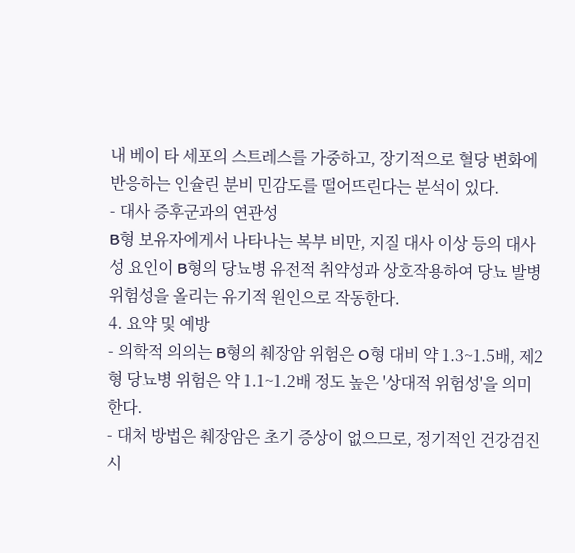내 베이 타 세포의 스트레스를 가중하고, 장기적으로 혈당 변화에 반응하는 인슐린 분비 민감도를 떨어뜨린다는 분석이 있다.
- 대사 증후군과의 연관성
B형 보유자에게서 나타나는 복부 비만, 지질 대사 이상 등의 대사성 요인이 B형의 당뇨병 유전적 취약성과 상호작용하여 당뇨 발병 위험성을 올리는 유기적 원인으로 작동한다.
4. 요약 및 예방
- 의학적 의의는 B형의 췌장암 위험은 O형 대비 약 1.3~1.5배, 제2형 당뇨병 위험은 약 1.1~1.2배 정도 높은 '상대적 위험성'을 의미한다.
- 대처 방법은 췌장암은 초기 증상이 없으므로, 정기적인 건강검진 시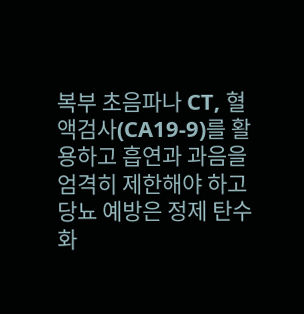복부 초음파나 CT, 혈액검사(CA19-9)를 활용하고 흡연과 과음을 엄격히 제한해야 하고 당뇨 예방은 정제 탄수화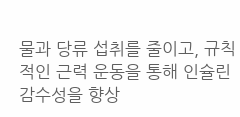물과 당류 섭취를 줄이고, 규칙적인 근력 운동을 통해 인슐린 감수성을 향상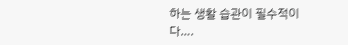하는 생활 습관이 필수적이다….